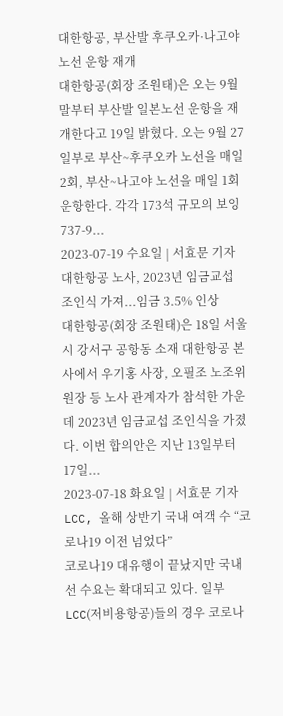대한항공, 부산발 후쿠오카·나고야 노선 운항 재개
대한항공(회장 조원태)은 오는 9월말부터 부산발 일본노선 운항을 재개한다고 19일 밝혔다. 오는 9월 27일부로 부산~후쿠오카 노선을 매일 2회, 부산~나고야 노선을 매일 1회 운항한다. 각각 173석 규모의 보잉737-9...
2023-07-19 수요일 | 서효문 기자
대한항공 노사, 2023년 임금교섭 조인식 가져...임금 3.5% 인상
대한항공(회장 조원태)은 18일 서울시 강서구 공항동 소재 대한항공 본사에서 우기홍 사장, 오필조 노조위원장 등 노사 관계자가 참석한 가운데 2023년 임금교섭 조인식을 가졌다. 이번 합의안은 지난 13일부터 17일...
2023-07-18 화요일 | 서효문 기자
LCC, 올해 상반기 국내 여객 수 “코로나19 이전 넘었다”
코로나19 대유행이 끝났지만 국내선 수요는 확대되고 있다. 일부 LCC(저비용항공)들의 경우 코로나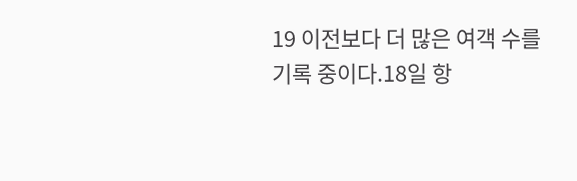19 이전보다 더 많은 여객 수를 기록 중이다.18일 항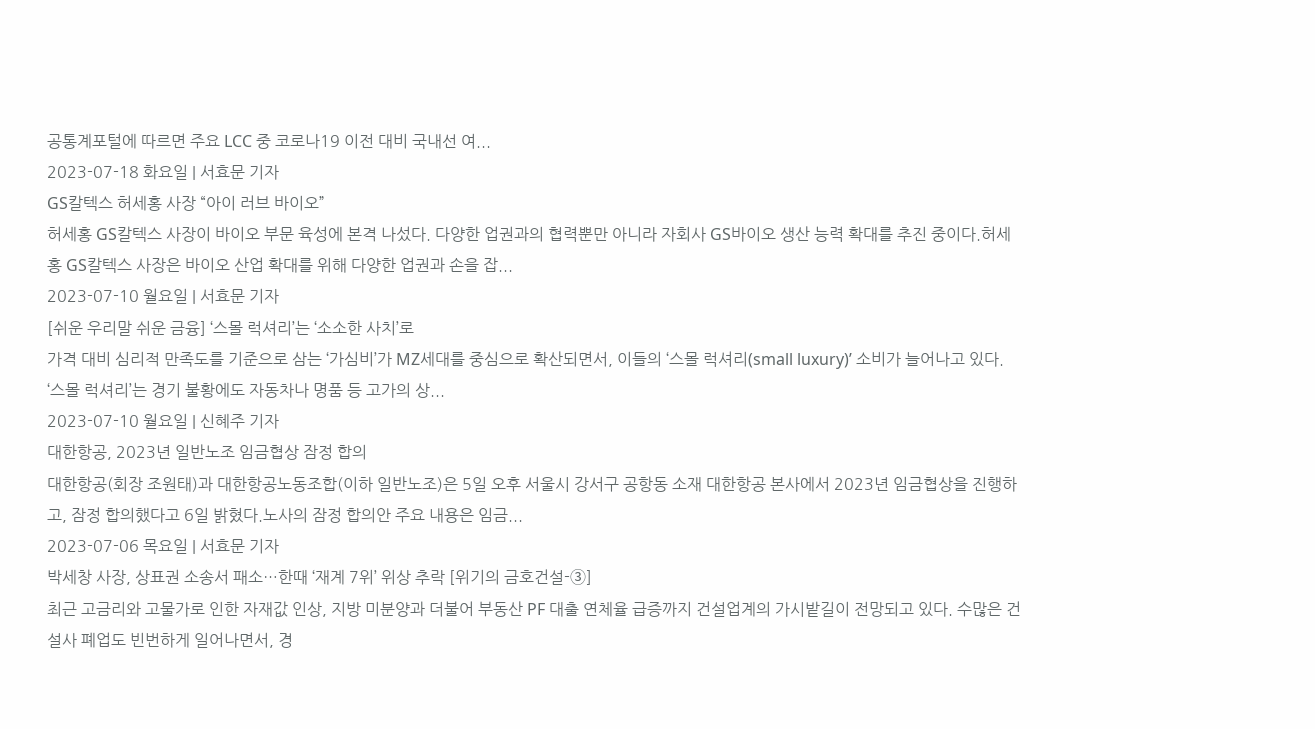공통계포털에 따르면 주요 LCC 중 코로나19 이전 대비 국내선 여...
2023-07-18 화요일 | 서효문 기자
GS칼텍스 허세홍 사장 “아이 러브 바이오”
허세홍 GS칼텍스 사장이 바이오 부문 육성에 본격 나섰다. 다양한 업권과의 협력뿐만 아니라 자회사 GS바이오 생산 능력 확대를 추진 중이다.허세홍 GS칼텍스 사장은 바이오 산업 확대를 위해 다양한 업권과 손을 잡...
2023-07-10 월요일 | 서효문 기자
[쉬운 우리말 쉬운 금융] ‘스몰 럭셔리’는 ‘소소한 사치’로
가격 대비 심리적 만족도를 기준으로 삼는 ‘가심비’가 MZ세대를 중심으로 확산되면서, 이들의 ‘스몰 럭셔리(small luxury)’ 소비가 늘어나고 있다. ‘스몰 럭셔리’는 경기 불황에도 자동차나 명품 등 고가의 상...
2023-07-10 월요일 | 신혜주 기자
대한항공, 2023년 일반노조 임금협상 잠정 합의
대한항공(회장 조원태)과 대한항공노동조합(이하 일반노조)은 5일 오후 서울시 강서구 공항동 소재 대한항공 본사에서 2023년 임금협상을 진행하고, 잠정 합의했다고 6일 밝혔다.노사의 잠정 합의안 주요 내용은 임금...
2023-07-06 목요일 | 서효문 기자
박세창 사장, 상표권 소송서 패소…한때 ‘재계 7위’ 위상 추락 [위기의 금호건설-③]
최근 고금리와 고물가로 인한 자재값 인상, 지방 미분양과 더불어 부동산 PF 대출 연체율 급증까지 건설업계의 가시밭길이 전망되고 있다. 수많은 건설사 폐업도 빈번하게 일어나면서, 경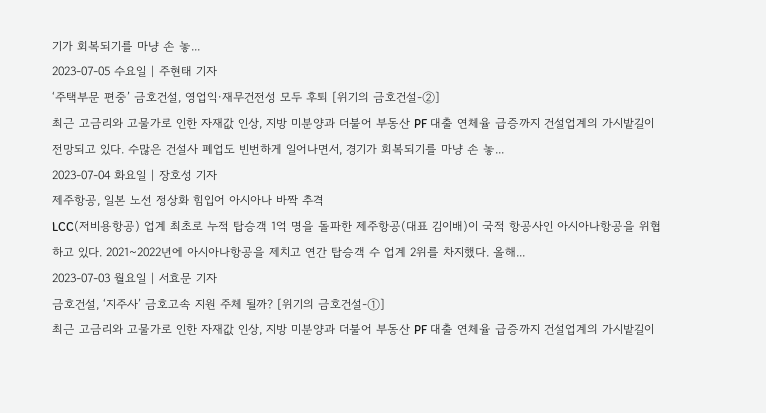기가 회복되기를 마냥 손 놓...
2023-07-05 수요일 | 주현태 기자
‘주택부문 편중’ 금호건설, 영업익·재무건전성 모두 후퇴 [위기의 금호건설-②]
최근 고금리와 고물가로 인한 자재값 인상, 지방 미분양과 더불어 부동산 PF 대출 연체율 급증까지 건설업계의 가시밭길이 전망되고 있다. 수많은 건설사 폐업도 빈번하게 일어나면서, 경기가 회복되기를 마냥 손 놓...
2023-07-04 화요일 | 장호성 기자
제주항공, 일본 노선 정상화 힘입어 아시아나 바짝 추격
LCC(저비용항공) 업계 최초로 누적 탑승객 1억 명을 돌파한 제주항공(대표 김이배)이 국적 항공사인 아시아나항공을 위협하고 있다. 2021~2022년에 아시아나항공을 제치고 연간 탑승객 수 업계 2위를 차지했다. 올해...
2023-07-03 월요일 | 서효문 기자
금호건설, ‘지주사’ 금호고속 지원 주체 될까? [위기의 금호건설-①]
최근 고금리와 고물가로 인한 자재값 인상, 지방 미분양과 더불어 부동산 PF 대출 연체율 급증까지 건설업계의 가시밭길이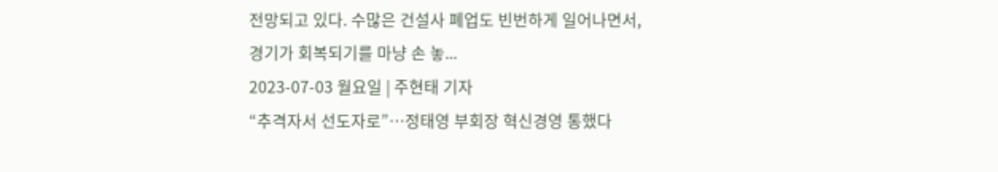전망되고 있다. 수많은 건설사 폐업도 빈번하게 일어나면서, 경기가 회복되기를 마냥 손 놓...
2023-07-03 월요일 | 주현태 기자
“추격자서 선도자로”…정태영 부회장 혁신경영 통했다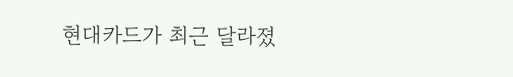현대카드가 최근 달라졌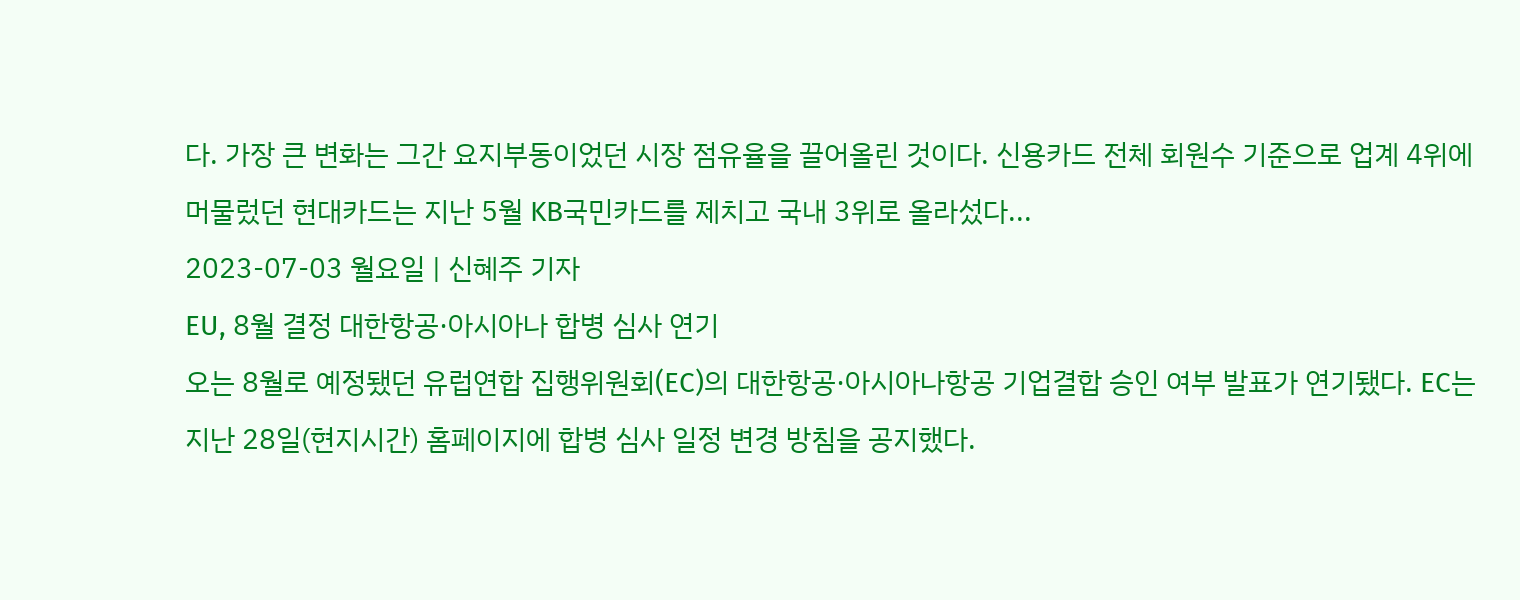다. 가장 큰 변화는 그간 요지부동이었던 시장 점유율을 끌어올린 것이다. 신용카드 전체 회원수 기준으로 업계 4위에 머물렀던 현대카드는 지난 5월 KB국민카드를 제치고 국내 3위로 올라섰다...
2023-07-03 월요일 | 신혜주 기자
EU, 8월 결정 대한항공·아시아나 합병 심사 연기
오는 8월로 예정됐던 유럽연합 집행위원회(EC)의 대한항공·아시아나항공 기업결합 승인 여부 발표가 연기됐다. EC는 지난 28일(현지시간) 홈페이지에 합병 심사 일정 변경 방침을 공지했다.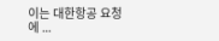이는 대한항공 요청에 ...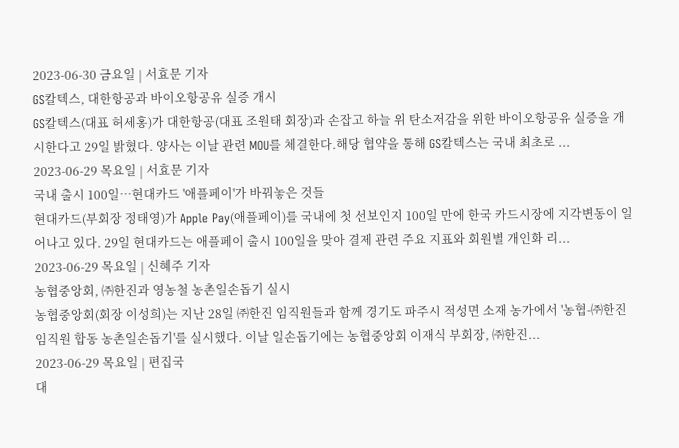2023-06-30 금요일 | 서효문 기자
GS칼텍스, 대한항공과 바이오항공유 실증 개시
GS칼텍스(대표 허세홍)가 대한항공(대표 조원태 회장)과 손잡고 하늘 위 탄소저감을 위한 바이오항공유 실증을 개시한다고 29일 밝혔다. 양사는 이날 관련 MOU를 체결한다.해당 협약을 통해 GS칼텍스는 국내 최초로 ...
2023-06-29 목요일 | 서효문 기자
국내 출시 100일…현대카드 '애플페이'가 바꿔놓은 것들
현대카드(부회장 정태영)가 Apple Pay(애플페이)를 국내에 첫 선보인지 100일 만에 한국 카드시장에 지각변동이 일어나고 있다. 29일 현대카드는 애플페이 출시 100일을 맞아 결제 관련 주요 지표와 회원별 개인화 리...
2023-06-29 목요일 | 신혜주 기자
농협중앙회, ㈜한진과 영농철 농촌일손돕기 실시
농협중앙회(회장 이성희)는 지난 28일 ㈜한진 임직원들과 함께 경기도 파주시 적성면 소재 농가에서 '농협-㈜한진 임직원 합동 농촌일손돕기'를 실시했다. 이날 일손돕기에는 농협중앙회 이재식 부회장, ㈜한진...
2023-06-29 목요일 | 편집국
대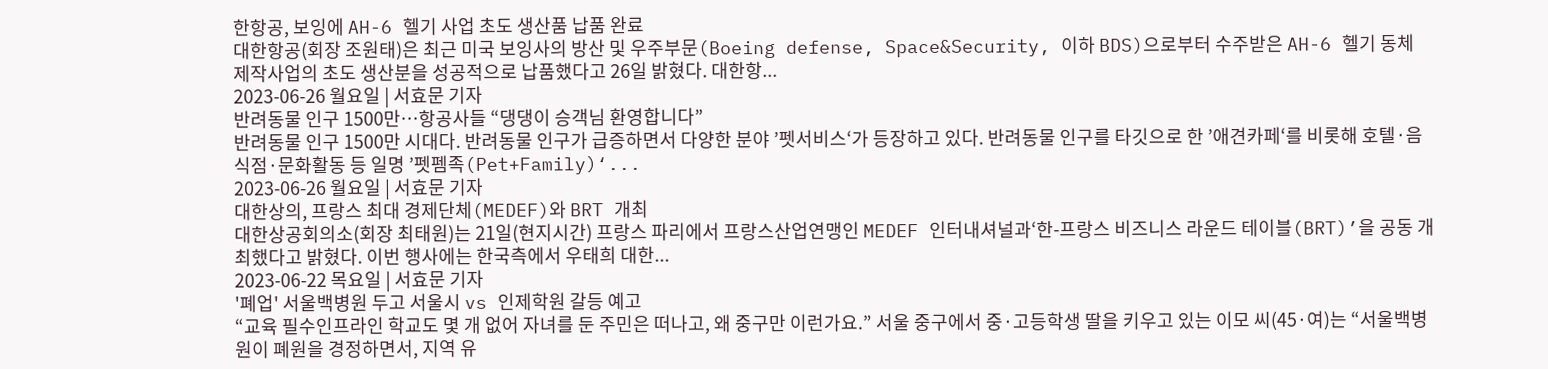한항공, 보잉에 AH-6 헬기 사업 초도 생산품 납품 완료
대한항공(회장 조원태)은 최근 미국 보잉사의 방산 및 우주부문(Boeing defense, Space&Security, 이하 BDS)으로부터 수주받은 AH-6 헬기 동체 제작사업의 초도 생산분을 성공적으로 납품했다고 26일 밝혔다. 대한항...
2023-06-26 월요일 | 서효문 기자
반려동물 인구 1500만…항공사들 “댕댕이 승객님 환영합니다”
반려동물 인구 1500만 시대다. 반려동물 인구가 급증하면서 다양한 분야 ’펫서비스‘가 등장하고 있다. 반려동물 인구를 타깃으로 한 ’애견카페‘를 비롯해 호텔·음식점·문화활동 등 일명 ’펫펨족(Pet+Family)‘...
2023-06-26 월요일 | 서효문 기자
대한상의, 프랑스 최대 경제단체(MEDEF)와 BRT 개최
대한상공회의소(회장 최태원)는 21일(현지시간) 프랑스 파리에서 프랑스산업연맹인 MEDEF 인터내셔널과‘한-프랑스 비즈니스 라운드 테이블(BRT)’을 공동 개최했다고 밝혔다. 이번 행사에는 한국측에서 우태희 대한...
2023-06-22 목요일 | 서효문 기자
'폐업' 서울백병원 두고 서울시 vs 인제학원 갈등 예고
“교육 필수인프라인 학교도 몇 개 없어 자녀를 둔 주민은 떠나고, 왜 중구만 이런가요.” 서울 중구에서 중·고등학생 딸을 키우고 있는 이모 씨(45·여)는 “서울백병원이 폐원을 경정하면서, 지역 유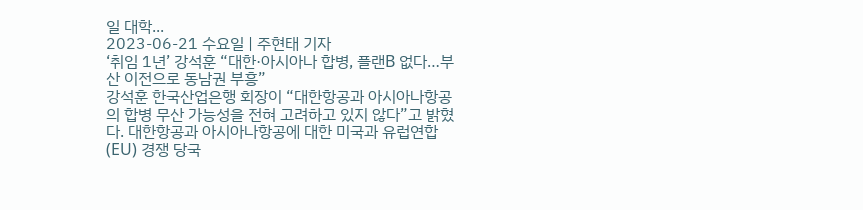일 대학...
2023-06-21 수요일 | 주현태 기자
‘취임 1년’ 강석훈 “대한·아시아나 합병, 플랜B 없다…부산 이전으로 동남권 부흥”
강석훈 한국산업은행 회장이 “대한항공과 아시아나항공의 합병 무산 가능성을 전혀 고려하고 있지 않다”고 밝혔다. 대한항공과 아시아나항공에 대한 미국과 유럽연합(EU) 경쟁 당국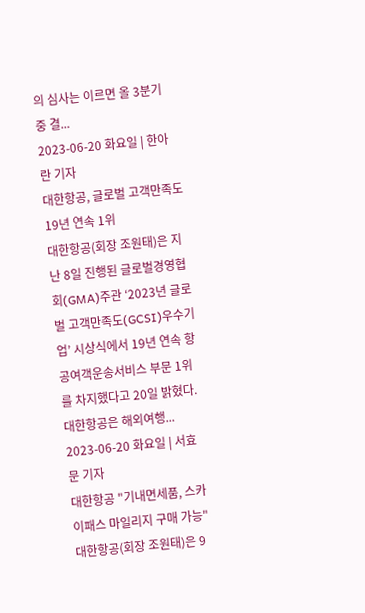의 심사는 이르면 올 3분기 중 결...
2023-06-20 화요일 | 한아란 기자
대한항공, 글로벌 고객만족도 19년 연속 1위
대한항공(회장 조원태)은 지난 8일 진행된 글로벌경영협회(GMA)주관 ‘2023년 글로벌 고객만족도(GCSI)우수기업’ 시상식에서 19년 연속 항공여객운송서비스 부문 1위를 차지했다고 20일 밝혔다. 대한항공은 해외여행...
2023-06-20 화요일 | 서효문 기자
대한항공 "기내면세품, 스카이패스 마일리지 구매 가능"
대한항공(회장 조원태)은 9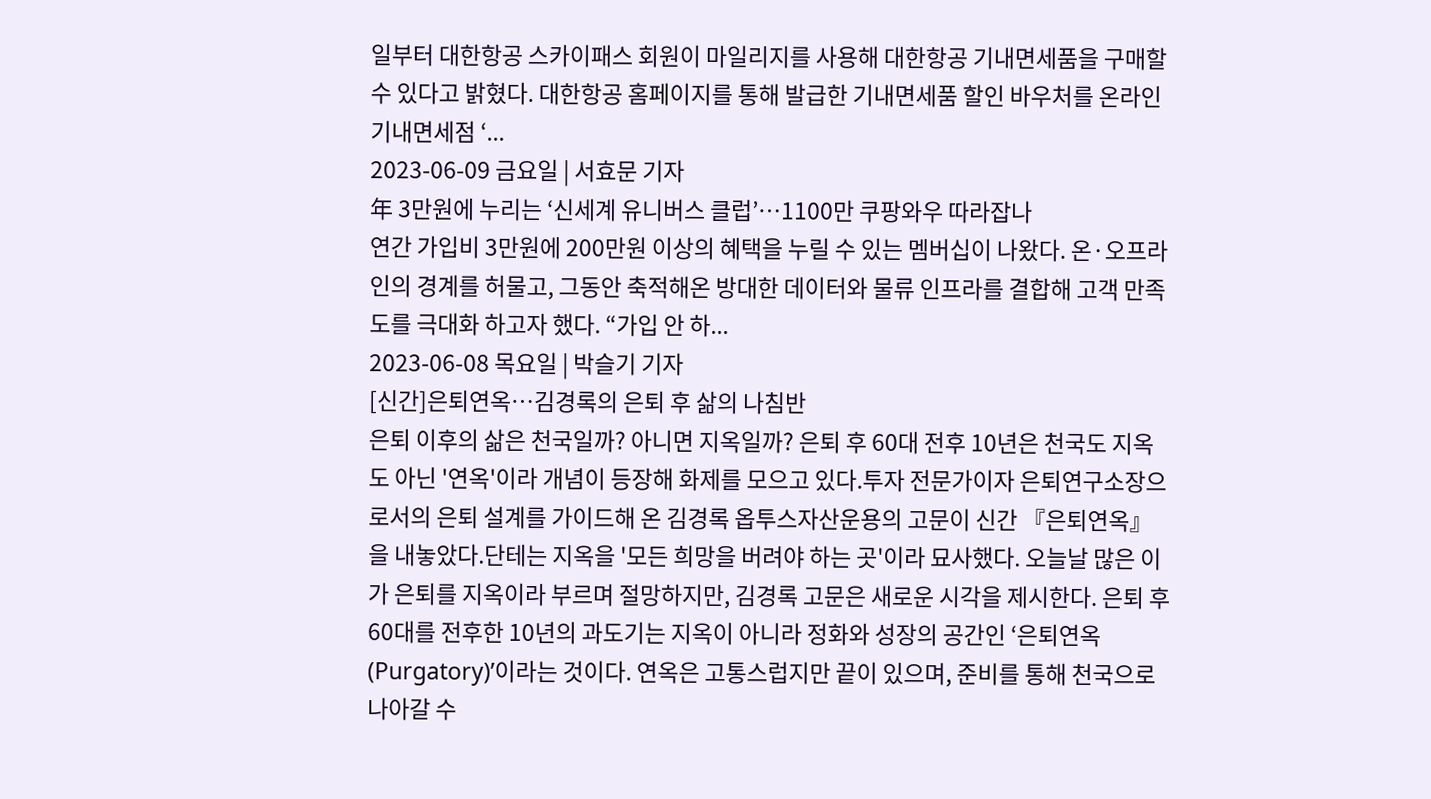일부터 대한항공 스카이패스 회원이 마일리지를 사용해 대한항공 기내면세품을 구매할 수 있다고 밝혔다. 대한항공 홈페이지를 통해 발급한 기내면세품 할인 바우처를 온라인 기내면세점 ‘...
2023-06-09 금요일 | 서효문 기자
年 3만원에 누리는 ‘신세계 유니버스 클럽’…1100만 쿠팡와우 따라잡나
연간 가입비 3만원에 200만원 이상의 혜택을 누릴 수 있는 멤버십이 나왔다. 온·오프라인의 경계를 허물고, 그동안 축적해온 방대한 데이터와 물류 인프라를 결합해 고객 만족도를 극대화 하고자 했다. “가입 안 하...
2023-06-08 목요일 | 박슬기 기자
[신간]은퇴연옥…김경록의 은퇴 후 삶의 나침반
은퇴 이후의 삶은 천국일까? 아니면 지옥일까? 은퇴 후 60대 전후 10년은 천국도 지옥도 아닌 '연옥'이라 개념이 등장해 화제를 모으고 있다.투자 전문가이자 은퇴연구소장으로서의 은퇴 설계를 가이드해 온 김경록 옵투스자산운용의 고문이 신간 『은퇴연옥』을 내놓았다.단테는 지옥을 '모든 희망을 버려야 하는 곳'이라 묘사했다. 오늘날 많은 이가 은퇴를 지옥이라 부르며 절망하지만, 김경록 고문은 새로운 시각을 제시한다. 은퇴 후 60대를 전후한 10년의 과도기는 지옥이 아니라 정화와 성장의 공간인 ‘은퇴연옥(Purgatory)’이라는 것이다. 연옥은 고통스럽지만 끝이 있으며, 준비를 통해 천국으로 나아갈 수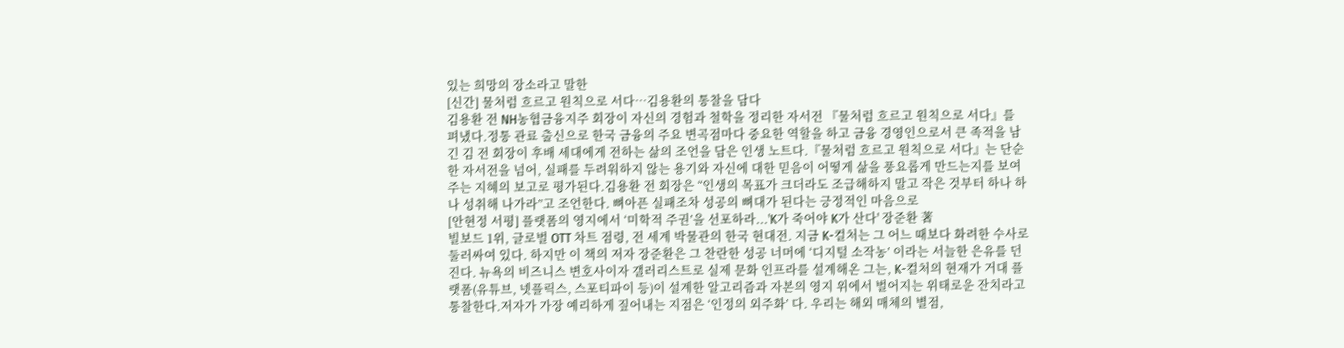있는 희망의 장소라고 말한
[신간] 물처럼 흐르고 원칙으로 서다…김용환의 통찰을 담다
김용환 전 NH농협금융지주 회장이 자신의 경험과 철학을 정리한 자서전 『물처럼 흐르고 원칙으로 서다』를 펴냈다.정통 관료 출신으로 한국 금융의 주요 변곡점마다 중요한 역할을 하고 금융 경영인으로서 큰 족적을 남긴 김 전 회장이 후배 세대에게 전하는 삶의 조언을 담은 인생 노트다.『물처럼 흐르고 원칙으로 서다』는 단순한 자서전을 넘어, 실패를 두려워하지 않는 용기와 자신에 대한 믿음이 어떻게 삶을 풍요롭게 만드는지를 보여주는 지혜의 보고로 평가된다.김용환 전 회장은 “인생의 목표가 크더라도 조급해하지 말고 작은 것부터 하나 하나 성취해 나가라”고 조언한다. 뼈아픈 실패조차 성공의 뼈대가 된다는 긍정적인 마음으로
[안현정 서평] 플랫폼의 영지에서 ‘미학적 주권’을 선포하라...'K가 죽어야 K가 산다' 장준환 著
빌보드 1위, 글로벌 OTT 차트 점령, 전 세계 박물관의 한국 현대전. 지금 K-컬처는 그 어느 때보다 화려한 수사로 둘러싸여 있다. 하지만 이 책의 저자 장준환은 그 찬란한 성공 너머에 ‘디지털 소작농’ 이라는 서늘한 은유를 던진다. 뉴욕의 비즈니스 변호사이자 갤러리스트로 실제 문화 인프라를 설계해온 그는, K-컬처의 현재가 거대 플랫폼(유튜브, 넷플릭스, 스포티파이 등)이 설계한 알고리즘과 자본의 영지 위에서 벌어지는 위태로운 잔치라고 통찰한다.저자가 가장 예리하게 짚어내는 지점은 ‘인정의 외주화’ 다. 우리는 해외 매체의 별점,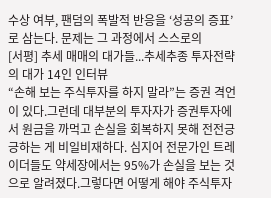수상 여부, 팬덤의 폭발적 반응을 ‘성공의 증표’로 삼는다. 문제는 그 과정에서 스스로의
[서평] 추세 매매의 대가들...추세추종 투자전략의 대가 14인 인터뷰
“손해 보는 주식투자를 하지 말라”는 증권 격언이 있다.그런데 대부분의 투자자가 증권투자에서 원금을 까먹고 손실을 회복하지 못해 전전긍긍하는 게 비일비재하다. 심지어 전문가인 트레이더들도 약세장에서는 95%가 손실을 보는 것으로 알려졌다.그렇다면 어떻게 해야 주식투자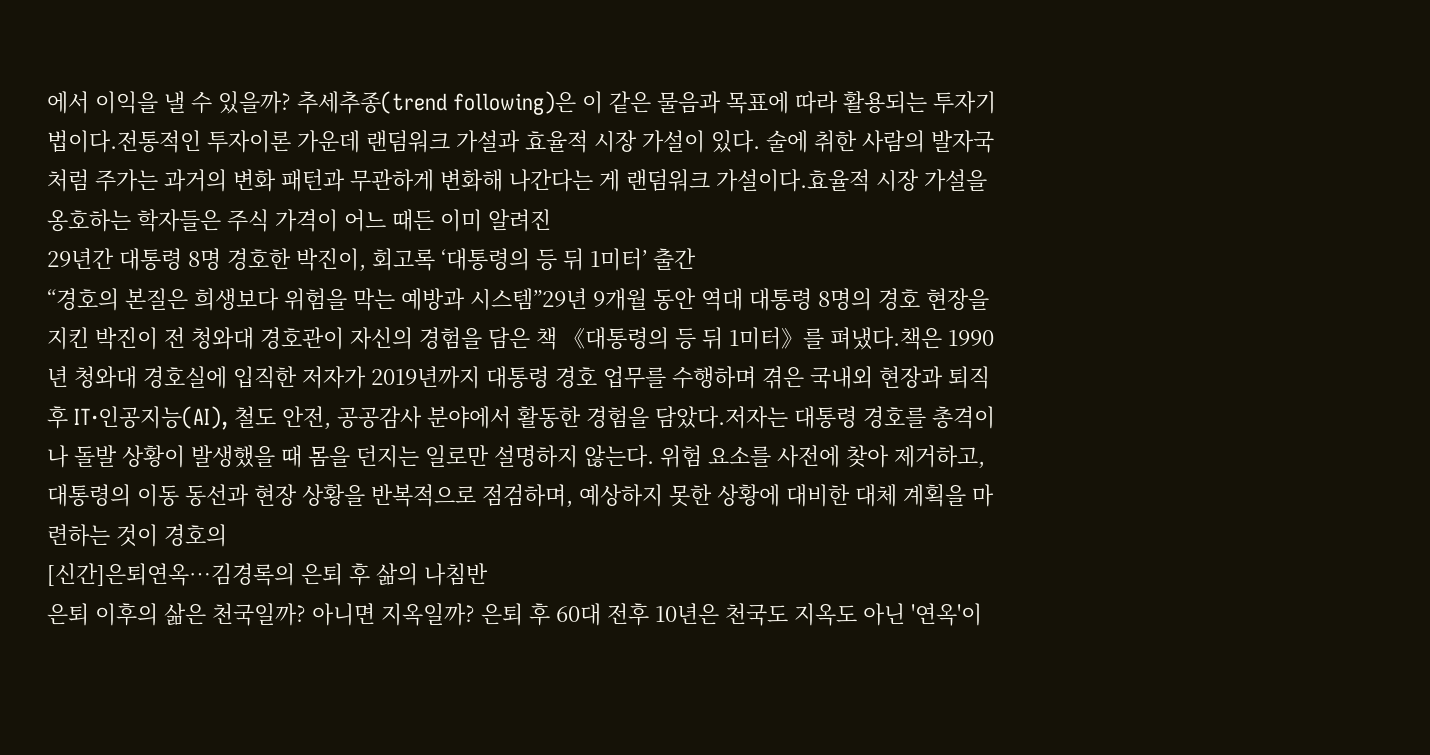에서 이익을 낼 수 있을까? 추세추종(trend following)은 이 같은 물음과 목표에 따라 활용되는 투자기법이다.전통적인 투자이론 가운데 랜덤워크 가설과 효율적 시장 가설이 있다. 술에 취한 사람의 발자국처럼 주가는 과거의 변화 패턴과 무관하게 변화해 나간다는 게 랜덤워크 가설이다.효율적 시장 가설을 옹호하는 학자들은 주식 가격이 어느 때든 이미 알려진
29년간 대통령 8명 경호한 박진이, 회고록 ‘대통령의 등 뒤 1미터’ 출간
“경호의 본질은 희생보다 위험을 막는 예방과 시스템”29년 9개월 동안 역대 대통령 8명의 경호 현장을 지킨 박진이 전 청와대 경호관이 자신의 경험을 담은 책 《대통령의 등 뒤 1미터》를 펴냈다.책은 1990년 청와대 경호실에 입직한 저자가 2019년까지 대통령 경호 업무를 수행하며 겪은 국내외 현장과 퇴직 후 IT·인공지능(AI), 철도 안전, 공공감사 분야에서 활동한 경험을 담았다.저자는 대통령 경호를 총격이나 돌발 상황이 발생했을 때 몸을 던지는 일로만 설명하지 않는다. 위험 요소를 사전에 찾아 제거하고, 대통령의 이동 동선과 현장 상황을 반복적으로 점검하며, 예상하지 못한 상황에 대비한 대체 계획을 마련하는 것이 경호의
[신간]은퇴연옥…김경록의 은퇴 후 삶의 나침반
은퇴 이후의 삶은 천국일까? 아니면 지옥일까? 은퇴 후 60대 전후 10년은 천국도 지옥도 아닌 '연옥'이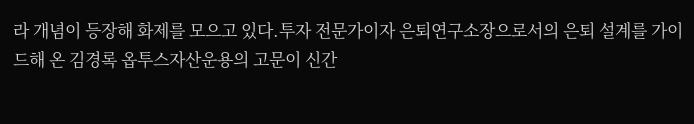라 개념이 등장해 화제를 모으고 있다.투자 전문가이자 은퇴연구소장으로서의 은퇴 설계를 가이드해 온 김경록 옵투스자산운용의 고문이 신간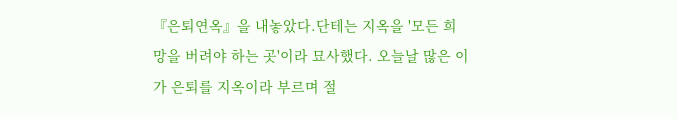『은퇴연옥』을 내놓았다.단테는 지옥을 '모든 희망을 버려야 하는 곳'이라 묘사했다. 오늘날 많은 이가 은퇴를 지옥이라 부르며 절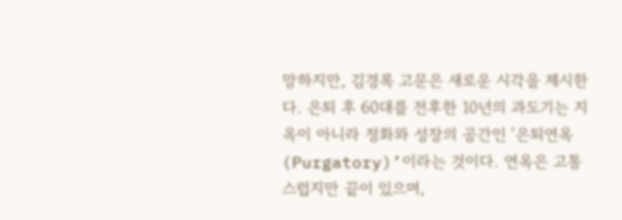망하지만, 김경록 고문은 새로운 시각을 제시한다. 은퇴 후 60대를 전후한 10년의 과도기는 지옥이 아니라 정화와 성장의 공간인 ‘은퇴연옥(Purgatory)’이라는 것이다. 연옥은 고통스럽지만 끝이 있으며,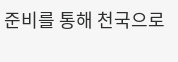준비를 통해 천국으로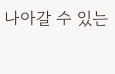나아갈 수 있는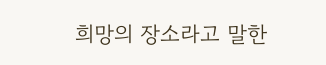희망의 장소라고 말한